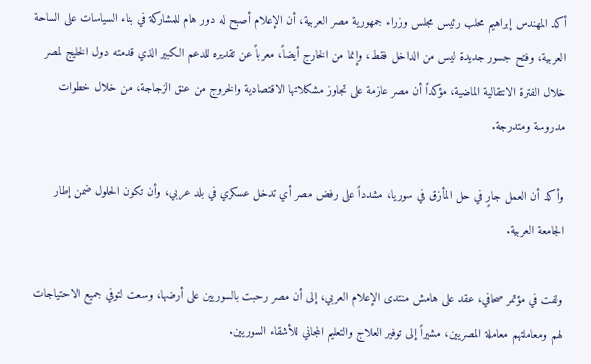أكد المهندس إبراهيم محلب رئيس مجلس وزراء جمهورية مصر العربية، أن الإعلام أصبح له دور هام للمشاركة في بناء السياسات على الساحة العربية، وفتح جسور جديدة ليس من الداخل فقط، وإنما من الخارج أيضاً، معرباً عن تقديره للدعم الكبير الذي قدمته دول الخليج لمصر خلال الفترة الانتقالية الماضية، مؤكداً أن مصر عازمة على تجاوز مشكلاتها الاقتصادية والخروج من عنق الزجاجة، من خلال خطوات مدروسة ومتدرجة.

وأكد أن العمل جارٍ في حل المأزق في سوريا، مشدداً على رفض مصر أي تدخل عسكري في بلد عربي، وأن تكون الحلول ضمن إطار الجامعة العربية.

ولفت في مؤتمر صحافي، عقد على هامش منتدى الإعلام العربي، إلى أن مصر رحبت بالسوريين على أرضها، وسعت لتوفي جميع الاحتياجات لهم ومعاملتهم معاملة المصريين، مشيراً إلى توفير العلاج والتعليم المجاني للأشقاء السوريين.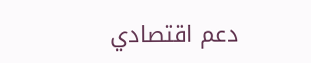دعم اقتصادي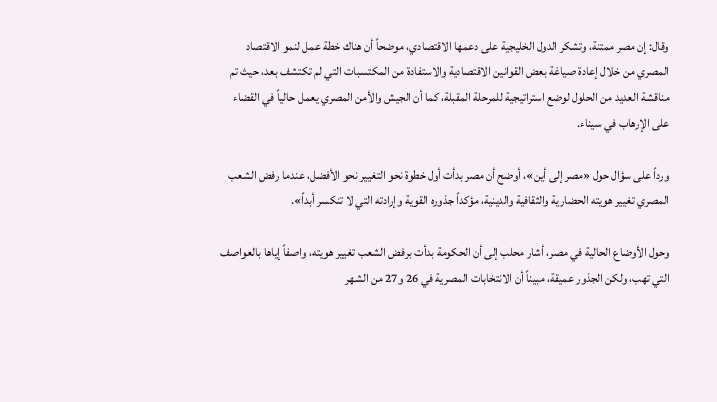وقال: إن مصر ممتنة، وتشكر الدول الخليجية على دعمها الاقتصادي، موضحاً أن هناك خطة عمل لنمو الاقتصاد المصري من خلال إعادة صياغة بعض القوانين الاقتصادية والاستفادة من المكتسبات التي لم تكتشف بعد، حيث تم مناقشة العديد من الحلول لوضع استراتيجية للمرحلة المقبلة، كما أن الجيش والأمن المصري يعمل حالياً في القضاء على الإرهاب في سيناء.

ورداً على سؤال حول «مصر إلى أين»، أوضح أن مصر بدأت أول خطوة نحو التغيير نحو الأفضل، عندما رفض الشعب المصري تغيير هويته الحضارية والثقافية والدينية، مؤكداً جذوره القوية وإرادته التي لا تنكسر أبداً».

وحول الأوضاع الحالية في مصر، أشار محلب إلى أن الحكومة بدأت برفض الشعب تغيير هويته، واصفاً إياها بالعواصف التي تهب، ولكن الجذور عميقة، مبيناً أن الانتخابات المصرية في 26 و27 من الشهر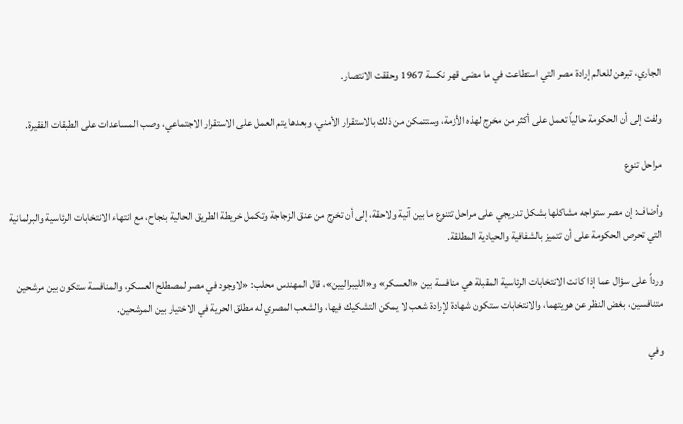الجاري، تبرهن للعالم إرادة مصر التي استطاعت في ما مضى قهر نكسة 1967 وحققت الانتصار.

ولفت إلى أن الحكومة حالياً تعمل على أكثر من مخرج لهذه الأزمة، وستتمكن من ذلك بالاستقرار الأمني، وبعدها يتم العمل على الاستقرار الاجتماعي، وصب المساعدات على الطبقات الفقيرة.

مراحل تنوع

وأضاف: إن مصر ستواجه مشاكلها بشكل تدريجي على مراحل تتنوع ما بين آنية ولاحقة، إلى أن تخرج من عنق الزجاجة وتكمل خريطة الطريق الحالية بنجاح، مع انتهاء الانتخابات الرئاسية والبرلمانية التي تحرص الحكومة على أن تتميز بالشفافية والحيادية المطلقة.

ورداً على سؤال عما إذا كانت الانتخابات الرئاسية المقبلة هي منافسة بين «العسكر» و«الليبراليين»، قال المهندس محلب: «لاوجود في مصر لمصطلح العسكر، والمنافسة ستكون بين مرشحين متنافسين، بغض النظر عن هويتهما، والانتخابات ستكون شهادة لإرادة شعب لا يمكن التشكيك فيها، والشعب المصري له مطلق الحرية في الاختيار بين المرشحين.

وفي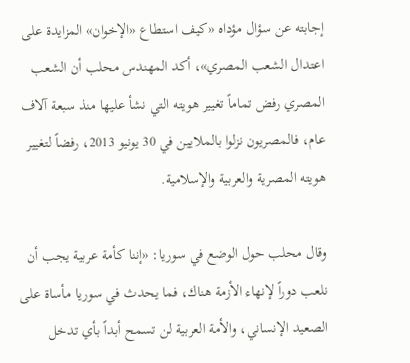إجابته عن سؤال مؤداه «كيف استطاع «الإخوان» المزايدة على اعتدال الشعب المصري»، أكد المهندس محلب أن الشعب المصري رفض تماماً تغيير هويته التي نشأ عليها منذ سبعة آلاف عام، فالمصريون نزلوا بالملايين في 30 يونيو 2013، رفضاً لتغيير هويته المصرية والعربية والإسلامية.

وقال محلب حول الوضع في سوريا: «إننا كأمة عربية يجب أن نلعب دوراً لإنهاء الأزمة هناك، فما يحدث في سوريا مأساة على الصعيد الإنساني، والأمة العربية لن تسمح أبداً بأي تدخل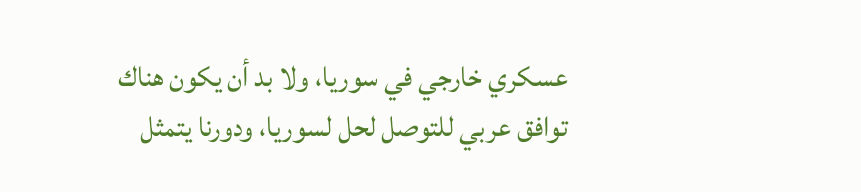عسكري خارجي في سوريا، ولا بد أن يكون هناك توافق عربي للتوصل لحل لسوريا، ودورنا يتمثل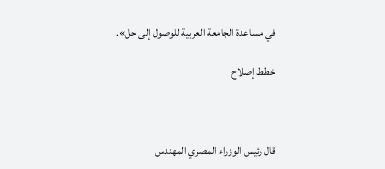في مساعدة الجامعة العربية للوصول إلى حل».

خطط إصلاح



قال رئيس الوزراء المصري المهندس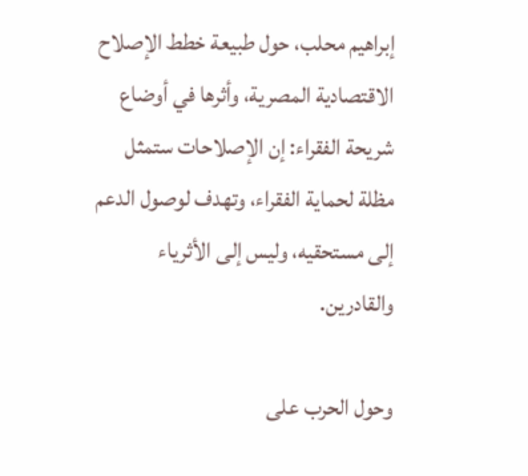إبراهيم محلب، حول طبيعة خطط الإصلاح الاقتصادية المصرية، وأثرها في أوضاع شريحة الفقراء: إن الإصلاحات ستمثل مظلة لحماية الفقراء، وتهدف لوصول الدعم إلى مستحقيه، وليس إلى الأثرياء والقادرين.

وحول الحرب على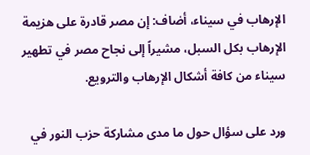الإرهاب في سيناء، أضاف: إن مصر قادرة على هزيمة الإرهاب بكل السبل، مشيراً إلى نجاح مصر في تطهير سيناء من كافة أشكال الإرهاب والترويع.

ورد على سؤال حول ما مدى مشاركة حزب النور في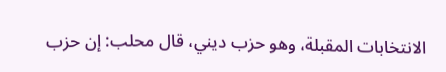الانتخابات المقبلة، وهو حزب ديني، قال محلب: إن حزب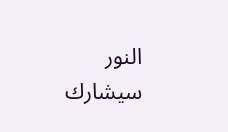النور سيشارك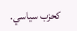كحزب سياسي.